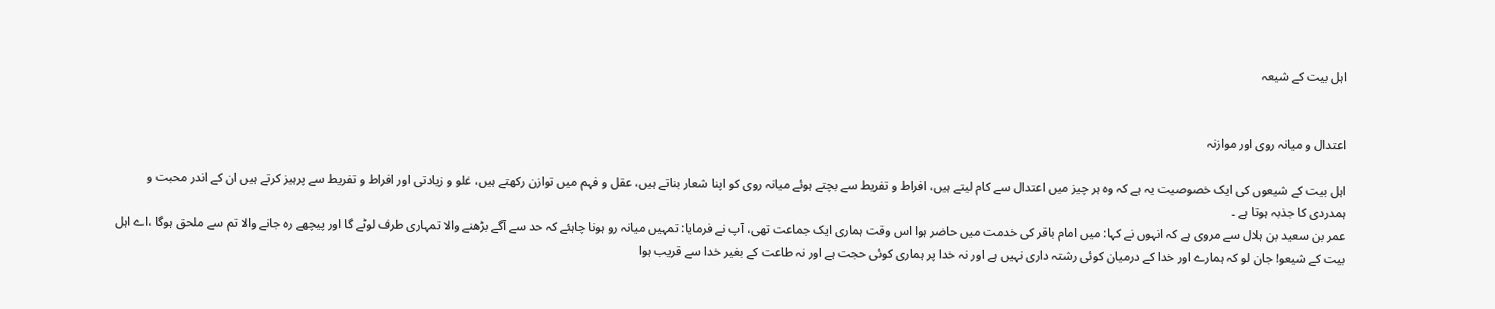اہل بیت کے شیعہ


اعتدال و میانہ روی اور موازنہ

اہل بیت کے شیعوں کی ایک خصوصیت یہ ہے کہ وہ ہر چیز میں اعتدال سے کام لیتے ہیں، افراط و تفریط سے بچتے ہوئے میانہ روی کو اپنا شعار بناتے ہیں، عقل و فہم میں توازن رکھتے ہیں، غلو و زیادتی اور افراط و تفریط سے پرہیز کرتے ہیں ان کے اندر محبت و ہمدردی کا جذبہ ہوتا ہے ۔
عمر بن سعید بن ہلال سے مروی ہے کہ انہوں نے کہا: میں امام باقر کی خدمت میں حاضر ہوا اس وقت ہماری ایک جماعت تھی، آپ نے فرمایا: تمہیں میانہ رو ہونا چاہئے کہ حد سے آگے بڑھنے والا تمہاری طرف لوٹے گا اور پیچھے رہ جانے والا تم سے ملحق ہوگا ،اے اہل بیت کے شیعو! جان لو کہ ہمارے اور خدا کے درمیان کوئی رشتہ داری نہیں ہے اور نہ خدا پر ہماری کوئی حجت ہے اور نہ طاعت کے بغیر خدا سے قریب ہوا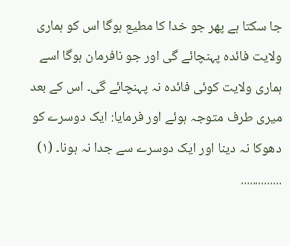جا سکتا ہے پھر جو خدا کا مطیع ہوگا اس کو ہماری ولایت فائدہ پہنچائے گی اور جو نافرمان ہوگا اسے ہماری ولایت کوئی فائدہ نہ پہنچائے گی۔ اس کے بعد میری طرف متوجہ ہوئے اور فرمایا: ایک دوسرے کو دھوکا نہ دینا اور ایک دوسرے سے جدا نہ ہونا۔ (١)
..............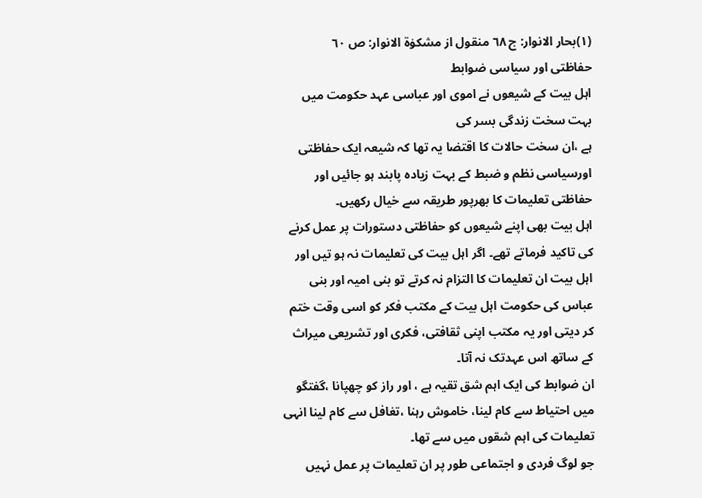(١)بحار الانوار: ج ٦٨ منقول از مشکوٰة الانوار: ص ٦٠
حفاظتی اور سیاسی ضوابط
اہل بیت کے شیعوں نے اموی اور عباسی عہد حکومت میں بہت سخت زندگی بسر کی
ہے ،ان سخت حالات کا اقتضا یہ تھا کہ شیعہ ایک حفاظتی اورسیاسی نظم و ضبط کے بہت زیادہ پابند ہو جائیں اور حفاظتی تعلیمات کا بھرپور طریقہ سے خیال رکھیں۔
اہل بیت بھی اپنے شیعوں کو حفاظتی دستورات پر عمل کرنے کی تاکید فرماتے تھے۔ اگر اہل بیت کی تعلیمات نہ ہو تیں اور اہل بیت ان تعلیمات کا التزام نہ کرتے تو بنی امیہ اور بنی عباس کی حکومت اہل بیت کے مکتب فکر کو اسی وقت ختم کر دیتی اور یہ مکتب اپنی ثقافتی، فکری اور تشریعی میراث کے ساتھ اس عہدتک نہ آتا۔
ان ضوابط کی ایک اہم شق تقیہ ہے ، اور راز کو چھپانا ،گفتگو میں احتیاط سے کام لینا، خاموش رہنا ،تغافل سے کام لینا انہی تعلیمات کی اہم شقوں میں سے تھا۔
جو لوگ فردی و اجتماعی طور پر ان تعلیمات پر عمل نہیں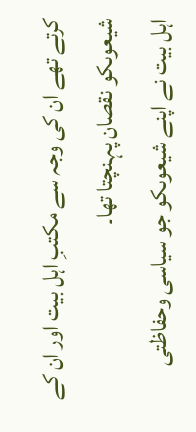کرتے تھے ان کی وجہ سے مکتبِ اہل بیت اور ان کے شیعوںکو نقصان پہنچتا تھا۔
اہل بیت نے اپنے شیعوںکو جو سیاسی وحفاظتی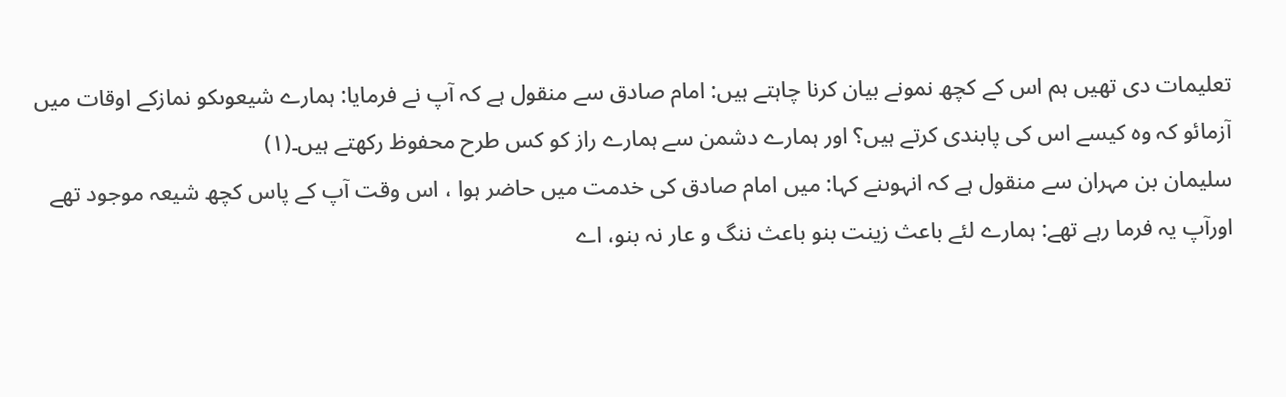تعلیمات دی تھیں ہم اس کے کچھ نمونے بیان کرنا چاہتے ہیں: امام صادق سے منقول ہے کہ آپ نے فرمایا: ہمارے شیعوںکو نمازکے اوقات میں آزمائو کہ وہ کیسے اس کی پابندی کرتے ہیں؟ اور ہمارے دشمن سے ہمارے راز کو کس طرح محفوظ رکھتے ہیں۔(١)
سلیمان بن مہران سے منقول ہے کہ انہوںنے کہا: میں امام صادق کی خدمت میں حاضر ہوا ، اس وقت آپ کے پاس کچھ شیعہ موجود تھے اورآپ یہ فرما رہے تھے: ہمارے لئے باعث زینت بنو باعث ننگ و عار نہ بنو، اے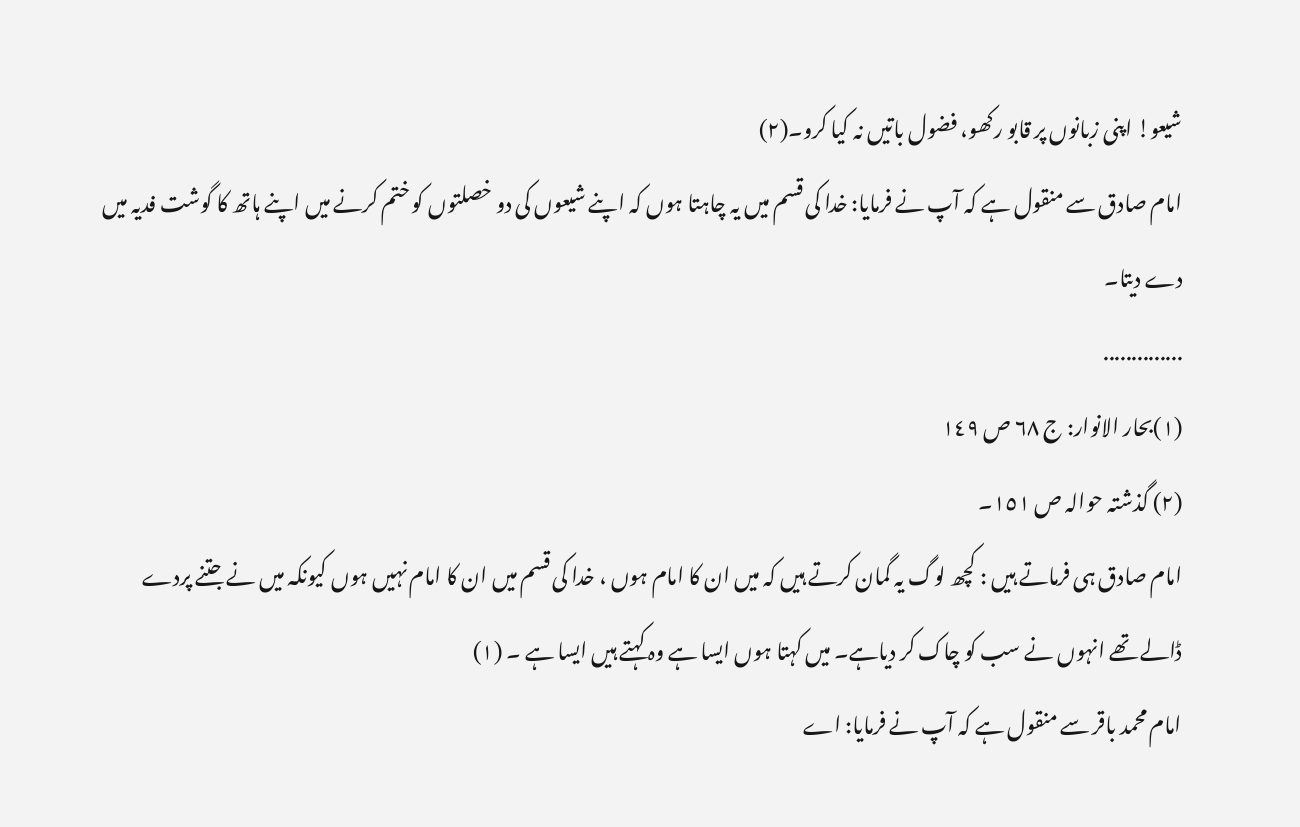شیعو! اپنی زبانوں پر قابو رکھو، فضول باتیں نہ کیا کرو۔(٢)
امام صادق سے منقول ہے کہ آپ نے فرمایا: خدا کی قسم میں یہ چاہتا ہوں کہ اپنے شیعوں کی دو خصلتوں کو ختم کرنے میں اپنے ہاتھ کا گوشت فدیہ میں دے دیتا۔
..............
(١)بحار الانوار: ج ٦٨ ص ١٤٩
(٢) گذشتہ حوالہ ص ١٥١۔
امام صادق ہی فرماتے ہیں : کچھ لوگ یہ گمان کرتے ہیں کہ میں ان کا امام ہوں ، خدا کی قسم میں ان کا امام نہیں ہوں کیونکہ میں نے جتنے پردے ڈالے تھے انہوں نے سب کو چاک کر دیاہے۔ میں کہتا ہوں ایسا ہے وہ کہتے ہیں ایسا ہے ۔ (١)
امام محمد باقر سے منقول ہے کہ آپ نے فرمایا: اے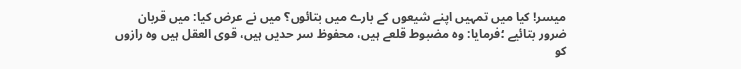میسر! کیا میں تمہیں اپنے شیعوں کے بارے میں بتائوں؟ میں نے عرض کیا: میں قربان ضرور بتائیے ؛فرمایا: وہ مضبوط قلعے ہیں، محفوظ سر حدیں ہیں، قوی العقل ہیں وہ رازوں کو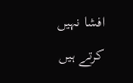افشا نہیں کرتے ہیں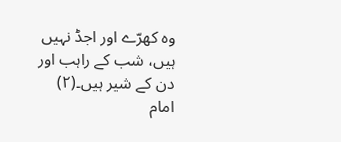وہ کھرّے اور اجڈ نہیں ہیں، شب کے راہب اور دن کے شیر ہیں۔(٢)
امام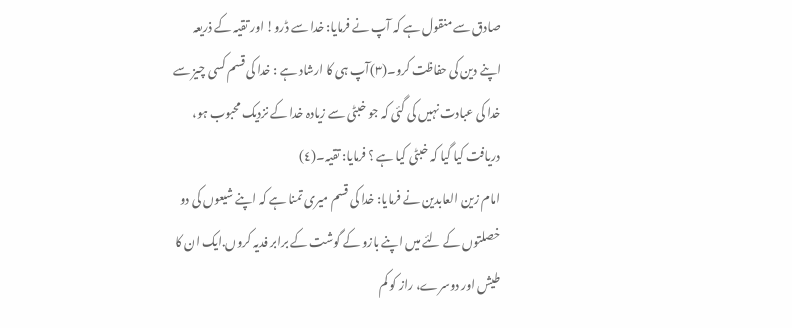صادق سے منقول ہے کہ آپ نے فرمایا: خدا سے ڈرو! اور تقیہ کے ذریعہ اپنے دین کی حفاظت کرو۔(٣)آپ ہی کا ارشاد ہے : خدا کی قسم کسی چیز سے خدا کی عبادت نہیں کی گئی کہ جو خبٹی سے زیادہ خدا کے نزدیک محبوب ہو، دریافت کیا گیا کہ خبٹی کیا ہے ؟ فرمایا: تقیہ۔(٤)
امام زین العابدین نے فرمایا: خدا کی قسم میری تمنا ہے کہ اپنے شیعوں کی دو خصلتوں کے لئے میں اپنے بازو کے گوشت کے برابر فدیہ کروں.ایک ان کا طیش اور دوسرے، راز کو کم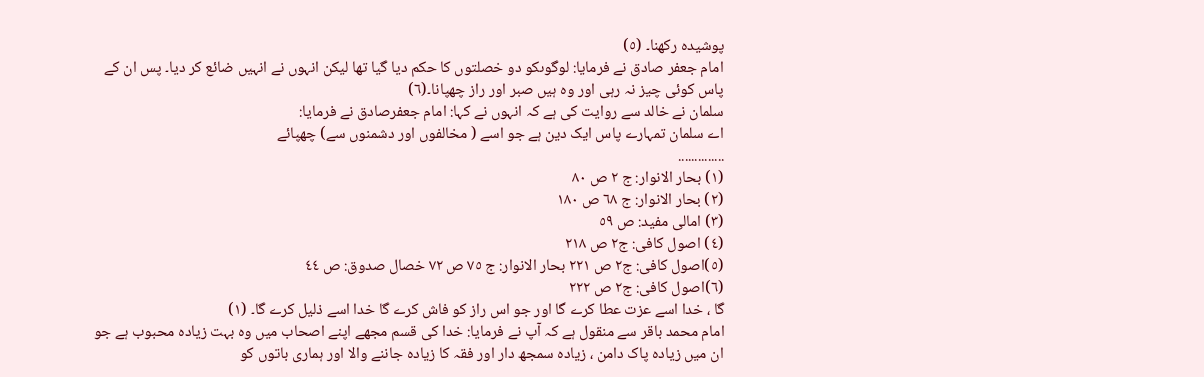پوشیدہ رکھنا۔ (٥)
امام جعفر صادق نے فرمایا: لوگوںکو دو خصلتوں کا حکم دیا گیا تھا لیکن انہوں نے انہیں ضائع کر دیا۔ پس ان کے پاس کوئی چیز نہ رہی اور وہ ہیں صبر اور راز چھپانا۔(٦)
سلمان نے خالد سے روایت کی ہے کہ انہوں نے کہا: امام جعفرصادق نے فرمایا:
اے سلمان تمہارے پاس ایک دین ہے جو اسے ( مخالفوں اور دشمنوں سے) چھپائے
..............
(١) بحار الانوار: ج ٢ ص ٨٠
(٢) بحار الانوار: ج ٦٨ ص ١٨٠
(٣) امالی مفید: ص ٥٩
(٤) اصول کافی: ج٢ ص ٢١٨
(٥)اصول کافی: ج٢ ص ٢٢١ بحار الانوار: ج ٧٥ ص ٧٢ خصال صدوق: ص ٤٤
(٦)اصول کافی: ج٢ ص ٢٢٢
گا ، خدا اسے عزت عطا کرے گا اور جو اس راز کو فاش کرے گا خدا اسے ذلیل کرے گا۔ (١)
امام محمد باقر سے منقول ہے کہ آپ نے فرمایا: خدا کی قسم مجھے اپنے اصحاب میں وہ بہت زیادہ محبوب ہے جو ان میں زیادہ پاک دامن ، زیادہ سمجھ دار اور فقہ کا زیادہ جاننے والا اور ہماری باتوں کو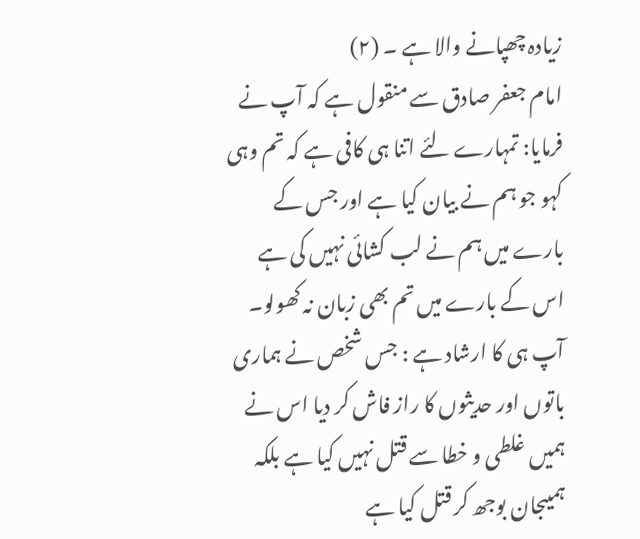زیادہ چھپانے والا ہے ۔ (٢)
امام جعفر صادق سے منقول ہے کہ آپ نے فرمایا: تمہارے لئے اتنا ہی کافی ہے کہ تم وہی کہو جو ہم نے بیان کیا ہے اور جس کے بارے میں ہم نے لب کشائی نہیں کی ہے اس کے بارے میں تم بھی زبان نہ کھولو۔
آپ ہی کا ارشاد ہے : جس شخص نے ہماری باتوں اور حدیثوں کا راز فاش کر دیا اس نے ہمیں غلطی و خطا سے قتل نہیں کیا ہے بلکہ ہمیںجان بوجھ کر قتل کیا ہے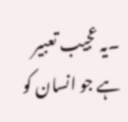۔یہ عجیب تعبیر ہے جو انسان کو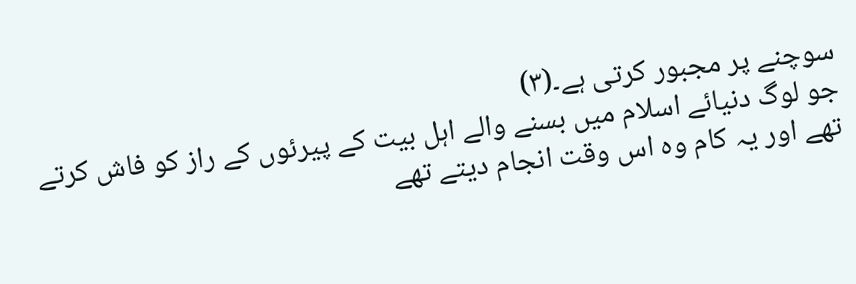سوچنے پر مجبور کرتی ہے۔(٣)
جو لوگ دنیائے اسلام میں بسنے والے اہل بیت کے پیرئوں کے راز کو فاش کرتے
تھے اور یہ کام وہ اس وقت انجام دیتے تھے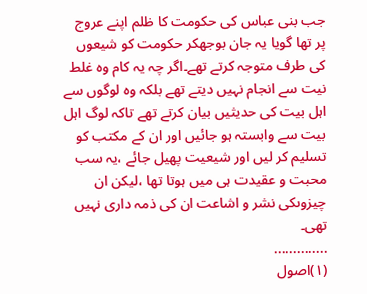جب بنی عباس کی حکومت کا ظلم اپنے عروج پر تھا گویا یہ جان بوجھکر حکومت کو شیعوں کی طرف متوجہ کرتے تھے۔اگر چہ یہ کام وہ غلط نیت سے انجام نہیں دیتے تھے بلکہ وہ لوگوں سے اہل بیت کی حدیثیں بیان کرتے تھے تاکہ لوگ اہل بیت سے وابستہ ہو جائیں اور ان کے مکتب کو تسلیم کر لیں اور شیعیت پھیل جائے ،یہ سب محبت و عقیدت ہی میں ہوتا تھا ،لیکن ان چیزوںکی نشر و اشاعت ان کی ذمہ داری نہیں تھی۔
..............
(١)اصول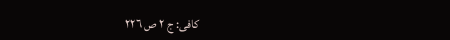کافی: ج ٢ ص ٢٢٦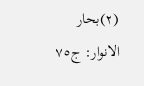(٢)بحار الانوار: ج٧٥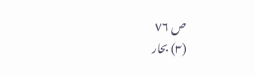ص ٧٦
(٣) بحار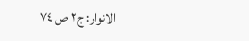الانوار: ج٢ ص ٧٤